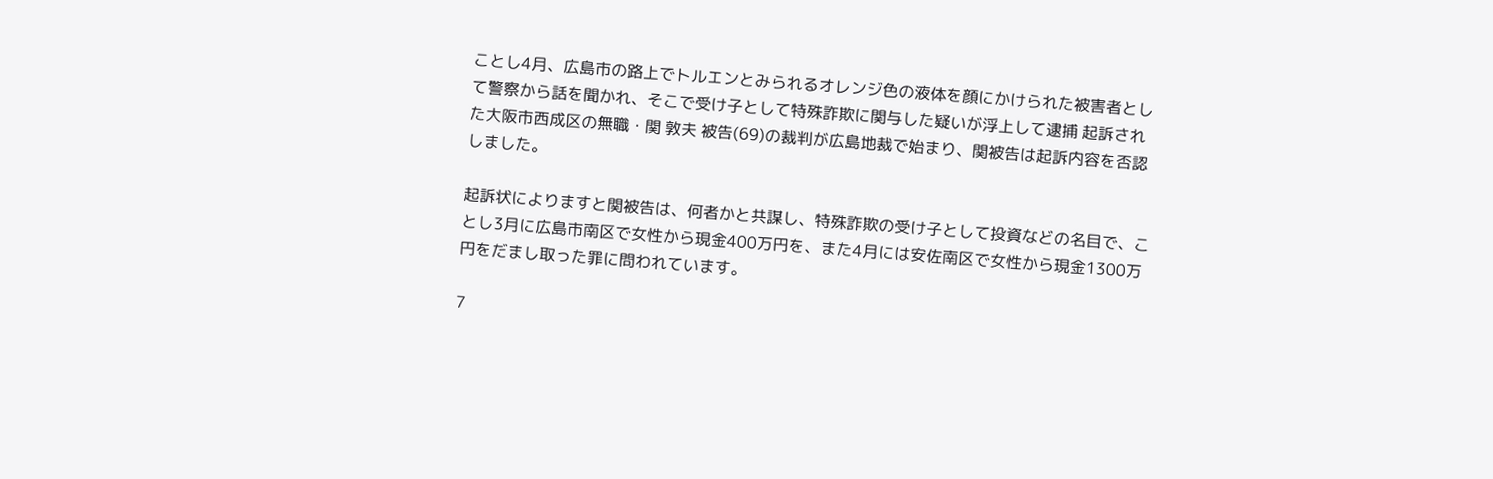ことし4月、広島市の路上でトルエンとみられるオレンジ色の液体を顔にかけられた被害者として警察から話を聞かれ、そこで受け子として特殊詐欺に関与した疑いが浮上して逮捕 起訴された大阪市西成区の無職・関 敦夫 被告(69)の裁判が広島地裁で始まり、関被告は起訴内容を否認しました。

起訴状によりますと関被告は、何者かと共謀し、特殊詐欺の受け子として投資などの名目で、ことし3月に広島市南区で女性から現金400万円を、また4月には安佐南区で女性から現金1300万円をだまし取った罪に問われています。

7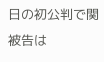日の初公判で関被告は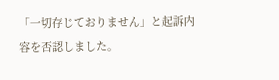「一切存じておりません」と起訴内容を否認しました。